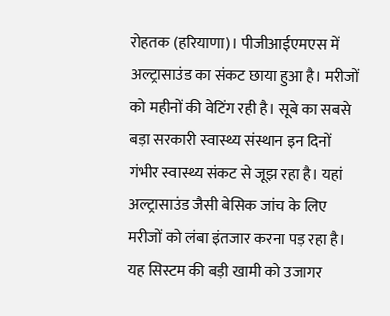रोहतक (हरियाणा)। पीजीआईएमएस में अल्ट्रासाउंड का संकट छाया हुआ है। मरीजों को महीनों की वेटिंग रही है। सूबे का सबसे बड़ा सरकारी स्वास्थ्य संस्थान इन दिनों गंभीर स्वास्थ्य संकट से जूझ रहा है। यहां अल्ट्रासाउंड जैसी बेसिक जांच के लिए मरीजों को लंबा इंतजार करना पड़ रहा है। यह सिस्टम की बड़ी खामी को उजागर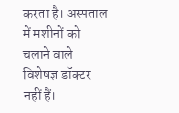करता है। अस्पताल में मशीनों को चलाने वाले विशेषज्ञ डॉक्टर नहीं हैं।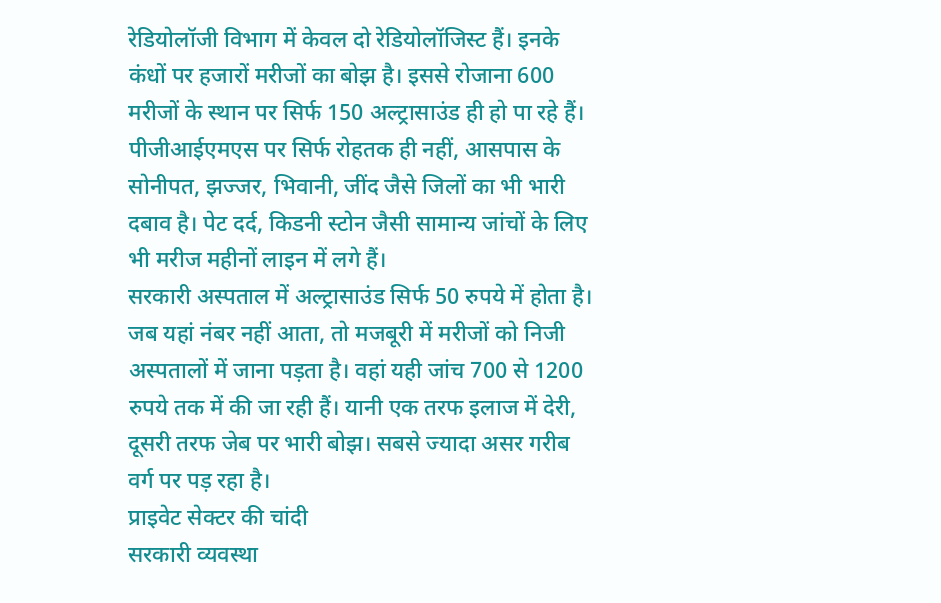रेडियोलॉजी विभाग में केवल दो रेडियोलॉजिस्ट हैं। इनके कंधों पर हजारों मरीजों का बोझ है। इससे रोजाना 600 मरीजों के स्थान पर सिर्फ 150 अल्ट्रासाउंड ही हो पा रहे हैं।
पीजीआईएमएस पर सिर्फ रोहतक ही नहीं, आसपास के सोनीपत, झज्जर, भिवानी, जींद जैसे जिलों का भी भारी दबाव है। पेट दर्द, किडनी स्टोन जैसी सामान्य जांचों के लिए भी मरीज महीनों लाइन में लगे हैं।
सरकारी अस्पताल में अल्ट्रासाउंड सिर्फ 50 रुपये में होता है। जब यहां नंबर नहीं आता, तो मजबूरी में मरीजों को निजी अस्पतालों में जाना पड़ता है। वहां यही जांच 700 से 1200 रुपये तक में की जा रही हैं। यानी एक तरफ इलाज में देरी, दूसरी तरफ जेब पर भारी बोझ। सबसे ज्यादा असर गरीब वर्ग पर पड़ रहा है।
प्राइवेट सेक्टर की चांदी
सरकारी व्यवस्था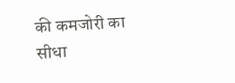की कमजोरी का सीधा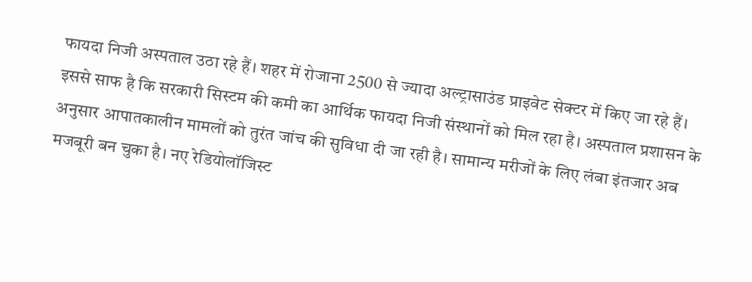फायदा निजी अस्पताल उठा रहे हैं। शहर में रोजाना 2500 से ज्यादा अल्ट्रासाउंड प्राइवेट सेक्टर में किए जा रहे हैं। इससे साफ है कि सरकारी सिस्टम की कमी का आर्थिक फायदा निजी संस्थानों को मिल रहा है। अस्पताल प्रशासन के अनुसार आपातकालीन मामलों को तुरंत जांच की सुविधा दी जा रही है। सामान्य मरीजों के लिए लंबा इंतजार अब मजबूरी बन चुका है। नए रेडियोलॉजिस्ट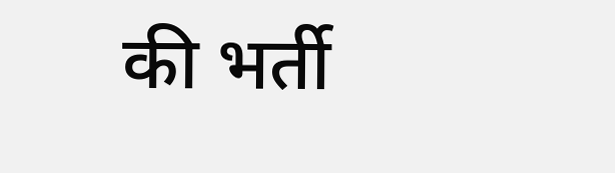की भर्ती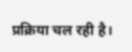प्रक्रिया चल रही है।